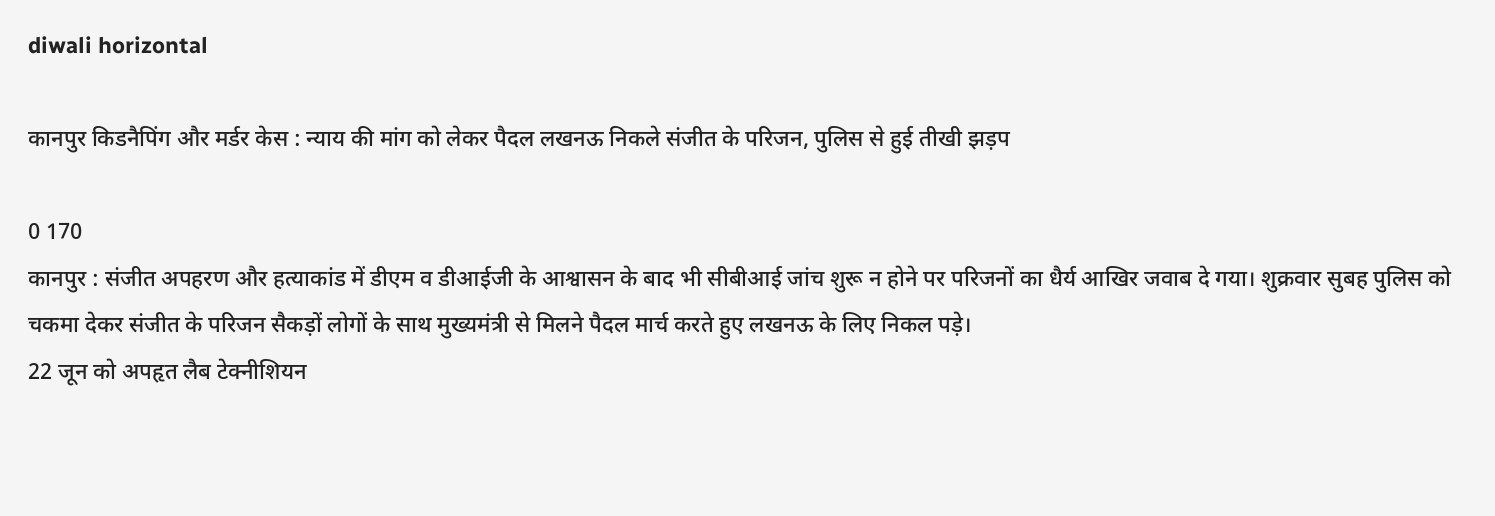diwali horizontal

कानपुर किडनैपिंग और मर्डर केस : न्याय की मांग को लेकर पैदल लखनऊ निकले संजीत के परिजन, पुलिस से हुई तीखी झड़प

0 170
कानपुर : संजीत अपहरण और हत्याकांड में डीएम व डीआईजी के आश्वासन के बाद भी सीबीआई जांच शुरू न होने पर परिजनों का धैर्य आखिर जवाब दे गया। शुक्रवार सुबह पुलिस को चकमा देकर संजीत के परिजन सैकड़ों लोगों के साथ मुख्यमंत्री से मिलने पैदल मार्च करते हुए लखनऊ के लिए निकल पड़े।
22 जून को अपहृत लैब टेक्नीशियन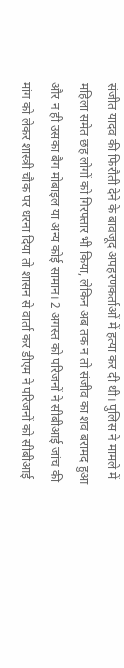संजीत यादव की फिरौती देने के बावजूद अपहरणकर्ताओं में हत्या कर दी थी। पुलिस ने मामले में महिला समेत छह लोगों को गिरफ्तार भी किया, लेकिन अब तक न तो संजीव का शव बरामद हुआ और न ही उसका बैग मोबाइल या अन्य कोई सामान। 2 अगस्त को परिजनों ने सीबीआई जांच की मांग को लेकर शास्त्री चौक पर धरना दिया तो शासन से वार्ता कर डीएम ने परिजनों को सीबीआई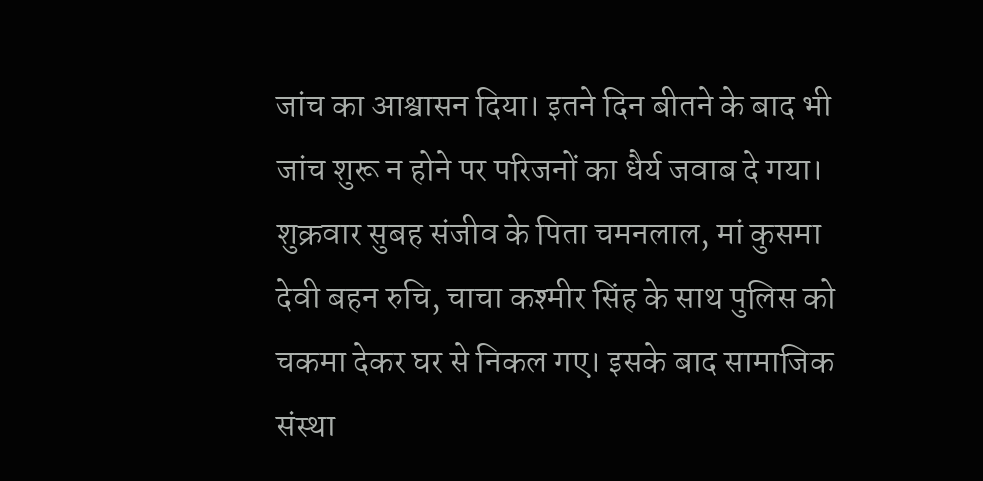जांच का आश्वासन दिया। इतने दिन बीतने के बाद भी जांच शुरू न होने पर परिजनों का धैर्य जवाब दे गया।
शुक्रवार सुबह संजीव के पिता चमनलाल, मां कुसमा देवी बहन रुचि, चाचा कश्मीर सिंह के साथ पुलिस को चकमा देकर घर से निकल गए। इसके बाद सामाजिक संस्था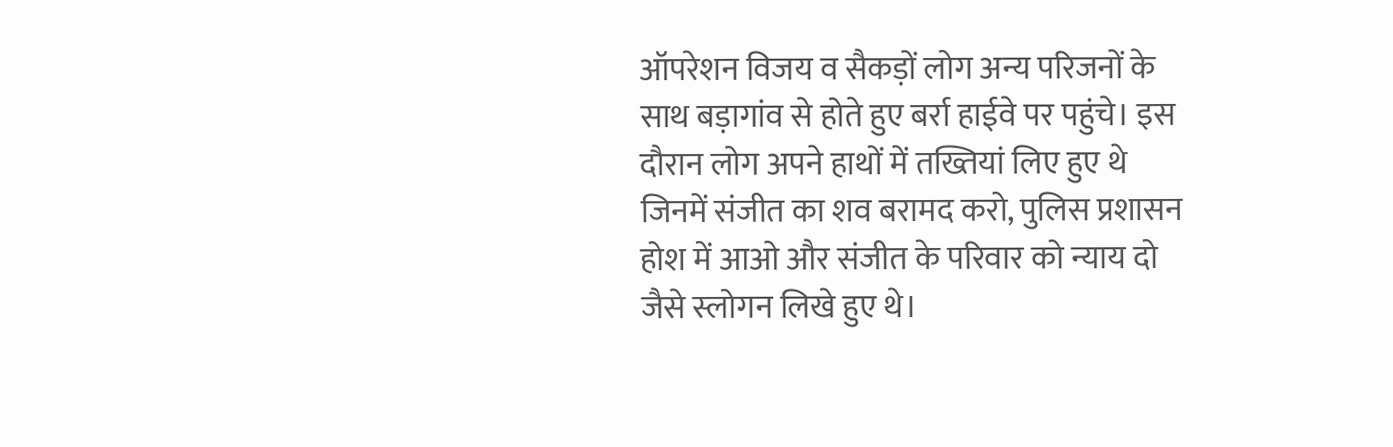ऑपरेशन विजय व सैकड़ों लोग अन्य परिजनों के साथ बड़ागांव से होते हुए बर्रा हाईवे पर पहुंचे। इस दौरान लोग अपने हाथों में तख्तियां लिए हुए थे जिनमें संजीत का शव बरामद करो, पुलिस प्रशासन होश में आओ और संजीत के परिवार को न्याय दो जैसे स्लोगन लिखे हुए थे।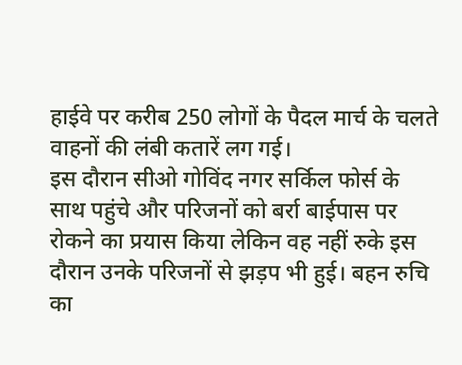हाईवे पर करीब 250 लोगों के पैदल मार्च के चलते वाहनों की लंबी कतारें लग गई।
इस दौरान सीओ गोविंद नगर सर्किल फोर्स के साथ पहुंचे और परिजनों को बर्रा बाईपास पर रोकने का प्रयास किया लेकिन वह नहीं रुके इस दौरान उनके परिजनों से झड़प भी हुई। बहन रुचि का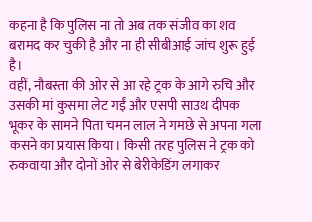कहना है कि पुलिस ना तो अब तक संजीव का शव बरामद कर चुकी है और ना ही सीबीआई जांच शुरू हुई है।
वहीं, नौबस्ता की ओर से आ रहे ट्रक के आगे रुचि और उसकी मां कुसमा लेट गईं और एसपी साउथ दीपक भूकर के सामने पिता चमन लाल ने गमछे से अपना गला कसने का प्रयास किया। किसी तरह पुलिस ने ट्रक को रुकवाया और दोनों ओर से बेरीकेडिंग लगाकर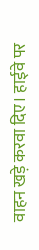वाहन खड़े करवा दिए। हाईवे पर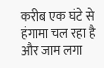करीब एक घंटे से हंगामा चल रहा है और जाम लगा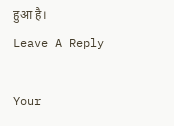हुआ है।
Leave A Reply

Your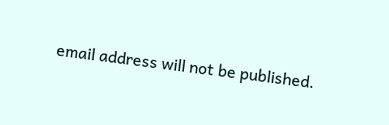email address will not be published.